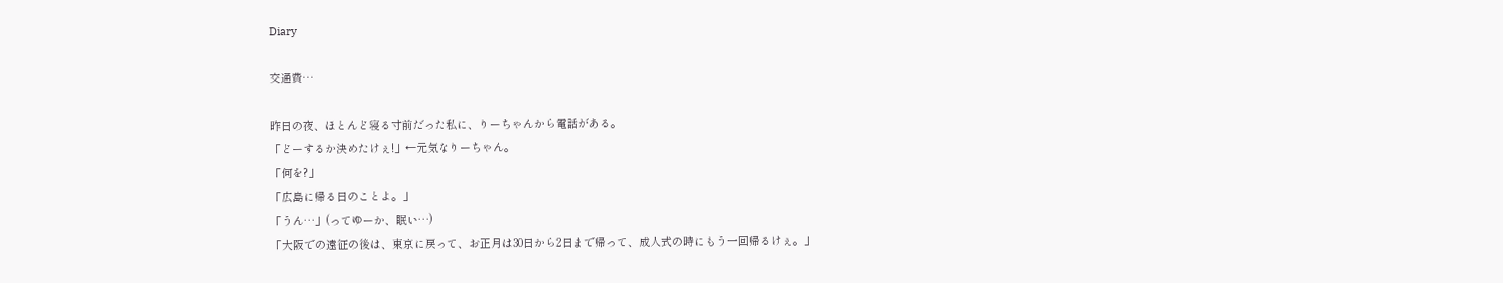Diary

交通費…

昨日の夜、ほとんど寝る寸前だった私に、りーちゃんから電話がある。
「どーするか決めたけぇ!」←元気なりーちゃん。
「何を?」
「広島に帰る日のことよ。」
「うん…」(ってゆーか、眠い…)
「大阪での遠征の後は、東京に戻って、お正月は30日から2日まで帰って、成人式の時にもう一回帰るけぇ。」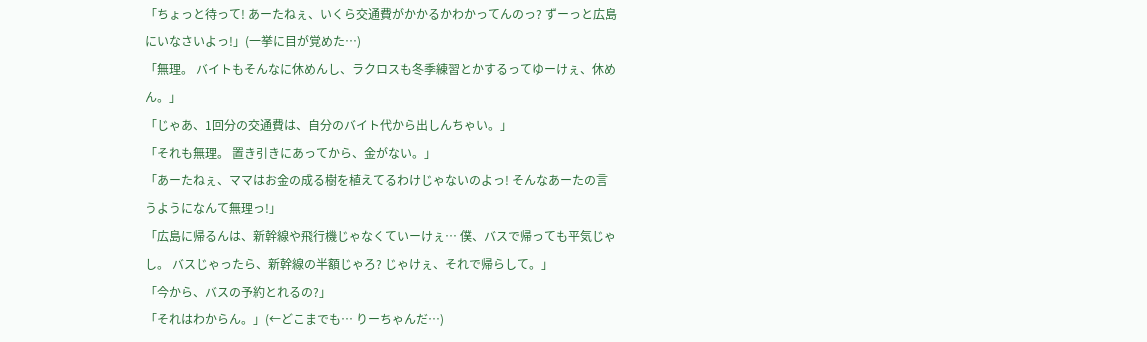「ちょっと待って! あーたねぇ、いくら交通費がかかるかわかってんのっ? ずーっと広島にいなさいよっ!」(一挙に目が覚めた…)
「無理。 バイトもそんなに休めんし、ラクロスも冬季練習とかするってゆーけぇ、休めん。」
「じゃあ、1回分の交通費は、自分のバイト代から出しんちゃい。」
「それも無理。 置き引きにあってから、金がない。」
「あーたねぇ、ママはお金の成る樹を植えてるわけじゃないのよっ! そんなあーたの言うようになんて無理っ!」
「広島に帰るんは、新幹線や飛行機じゃなくていーけぇ… 僕、バスで帰っても平気じゃし。 バスじゃったら、新幹線の半額じゃろ? じゃけぇ、それで帰らして。」
「今から、バスの予約とれるの?」
「それはわからん。」(←どこまでも… りーちゃんだ…)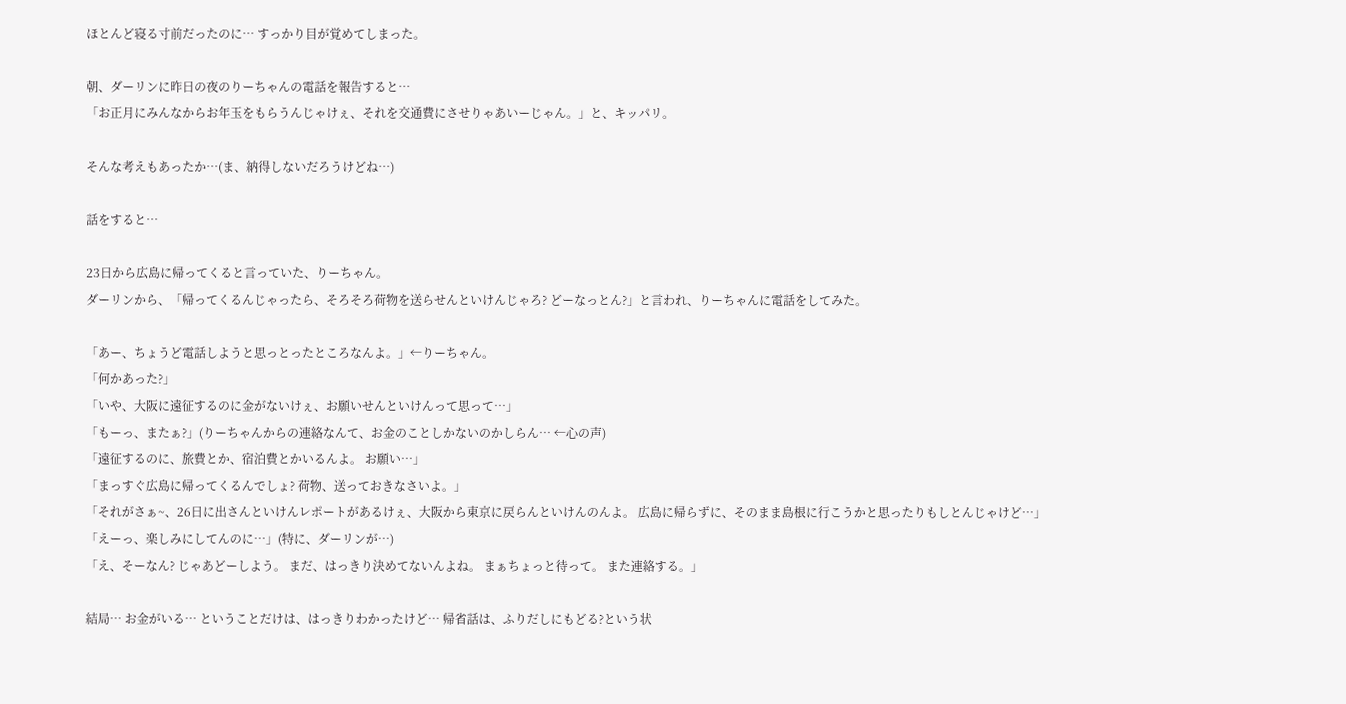ほとんど寝る寸前だったのに… すっかり目が覚めてしまった。

朝、ダーリンに昨日の夜のりーちゃんの電話を報告すると…
「お正月にみんなからお年玉をもらうんじゃけぇ、それを交通費にさせりゃあいーじゃん。」と、キッパリ。

そんな考えもあったか…(ま、納得しないだろうけどね…)

話をすると…

23日から広島に帰ってくると言っていた、りーちゃん。
ダーリンから、「帰ってくるんじゃったら、そろそろ荷物を送らせんといけんじゃろ? どーなっとん?」と言われ、りーちゃんに電話をしてみた。

「あー、ちょうど電話しようと思っとったところなんよ。」←りーちゃん。
「何かあった?」
「いや、大阪に遠征するのに金がないけぇ、お願いせんといけんって思って…」
「もーっ、またぁ?」(りーちゃんからの連絡なんて、お金のことしかないのかしらん… ←心の声)
「遠征するのに、旅費とか、宿泊費とかいるんよ。 お願い…」
「まっすぐ広島に帰ってくるんでしょ? 荷物、送っておきなさいよ。」
「それがさぁ~、26日に出さんといけんレポートがあるけぇ、大阪から東京に戻らんといけんのんよ。 広島に帰らずに、そのまま島根に行こうかと思ったりもしとんじゃけど…」
「えーっ、楽しみにしてんのに…」(特に、ダーリンが…)
「え、そーなん? じゃあどーしよう。 まだ、はっきり決めてないんよね。 まぁちょっと待って。 また連絡する。」

結局… お金がいる… ということだけは、はっきりわかったけど… 帰省話は、ふりだしにもどる?という状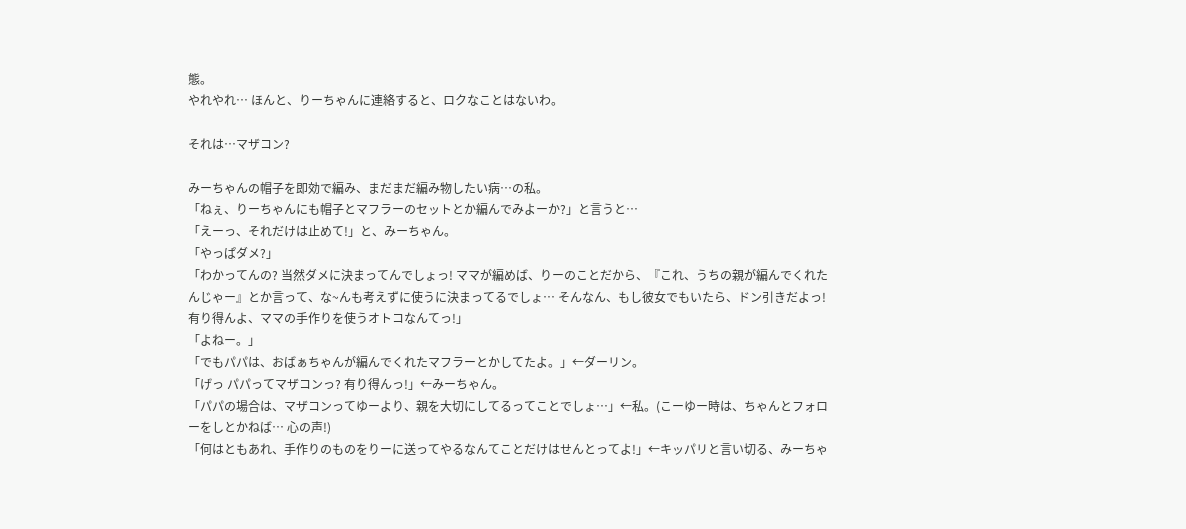態。
やれやれ… ほんと、りーちゃんに連絡すると、ロクなことはないわ。

それは…マザコン?

みーちゃんの帽子を即効で編み、まだまだ編み物したい病…の私。
「ねぇ、りーちゃんにも帽子とマフラーのセットとか編んでみよーか?」と言うと…
「えーっ、それだけは止めて!」と、みーちゃん。
「やっぱダメ?」
「わかってんの? 当然ダメに決まってんでしょっ! ママが編めば、りーのことだから、『これ、うちの親が編んでくれたんじゃー』とか言って、な~んも考えずに使うに決まってるでしょ… そんなん、もし彼女でもいたら、ドン引きだよっ! 有り得んよ、ママの手作りを使うオトコなんてっ!」
「よねー。」
「でもパパは、おばぁちゃんが編んでくれたマフラーとかしてたよ。」←ダーリン。
「げっ パパってマザコンっ? 有り得んっ!」←みーちゃん。
「パパの場合は、マザコンってゆーより、親を大切にしてるってことでしょ…」←私。(こーゆー時は、ちゃんとフォローをしとかねば… 心の声!)
「何はともあれ、手作りのものをりーに送ってやるなんてことだけはせんとってよ!」←キッパリと言い切る、みーちゃ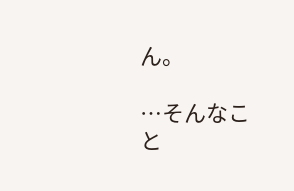ん。

…そんなこと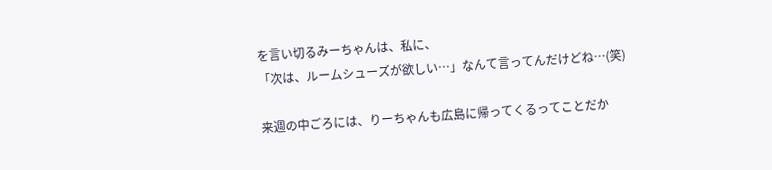を言い切るみーちゃんは、私に、
「次は、ルームシューズが欲しい…」なんて言ってんだけどね…(笑)

来週の中ごろには、りーちゃんも広島に帰ってくるってことだか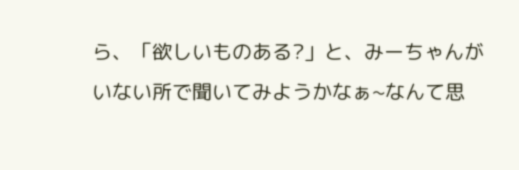ら、「欲しいものある?」と、みーちゃんがいない所で聞いてみようかなぁ~なんて思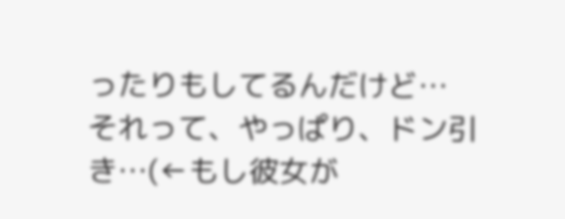ったりもしてるんだけど…
それって、やっぱり、ドン引き…(←もし彼女が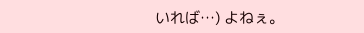いれば…) よねぇ。